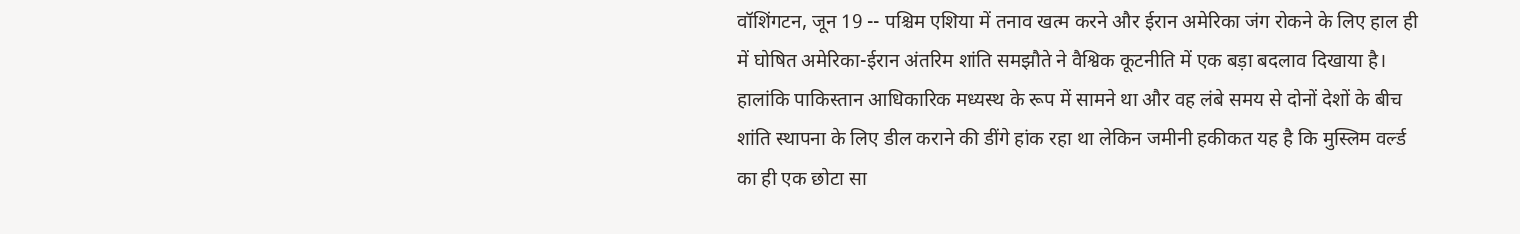वॉशिंगटन, जून 19 -- पश्चिम एशिया में तनाव खत्म करने और ईरान अमेरिका जंग रोकने के लिए हाल ही में घोषित अमेरिका-ईरान अंतरिम शांति समझौते ने वैश्विक कूटनीति में एक बड़ा बदलाव दिखाया है। हालांकि पाकिस्तान आधिकारिक मध्यस्थ के रूप में सामने था और वह लंबे समय से दोनों देशों के बीच शांति स्थापना के लिए डील कराने की डींगे हांक रहा था लेकिन जमीनी हकीकत यह है कि मुस्लिम वर्ल्ड का ही एक छोटा सा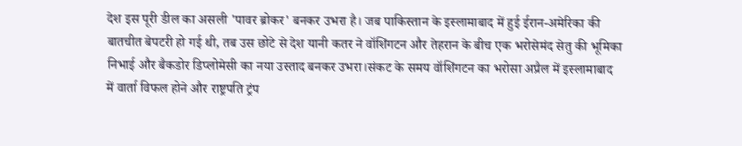देश इस पूरी डील का असली 'पावर ब्रोकर' बनकर उभरा है। जब पाकिस्तान के इस्लामाबाद में हुई ईरान-अमेरिका की बातचीत बेपटरी हो गई थी, तब उस छोटे से देश यानी कतर ने वॉशिंगटन और तेहरान के बीच एक भरोसेमंद सेतु की भूमिका निभाई और बैकडोर डिप्लोमेसी का नया उस्ताद बनकर उभरा।संकट के समय वॉशिंगटन का भरोसा अप्रैल में इस्लामाबाद में वार्ता विफल होने और राष्ट्रपति ट्रंप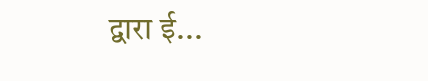द्वारा ई...